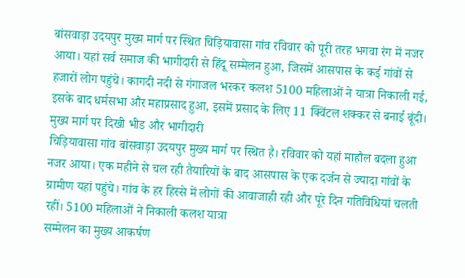बांसवाड़ा उदयपुर मुख्य मार्ग पर स्थित चिड़ियावासा गांव रविवार को पूरी तरह भगवा रंग में नजर आया। यहां सर्व समाज की भागीदारी से हिंदू सम्मेलन हुआ, जिसमें आसपास के कई गांवों से हजारों लोग पहुंचे। कागदी नदी से गंगाजल भरकर कलश 5100 महिलाओं ने यात्रा निकाली गई, इसके बाद धर्मसभा और महाप्रसाद हुआ, इसमें प्रसाद के लिए 11 क्विंटल शक्कर से बनाई बूंदी। मुख्य मार्ग पर दिखी भीड और भागीदारी
चिड़ियावासा गांव बांसवाड़ा उदयपुर मुख्य मार्ग पर स्थित है। रविवार को यहां माहौल बदला हुआ नजर आया। एक महीने से चल रही तैयारियों के बाद आसपास के एक दर्जन से ज्यादा गांवों के ग्रामीण यहां पहुंचे। गांव के हर हिस्से में लोगों की आवाजाही रही और पूरे दिन गतिविधियां चलती रहीं। 5100 महिलाओं ने निकाली कलश यात्रा
सम्मेलन का मुख्य आकर्षण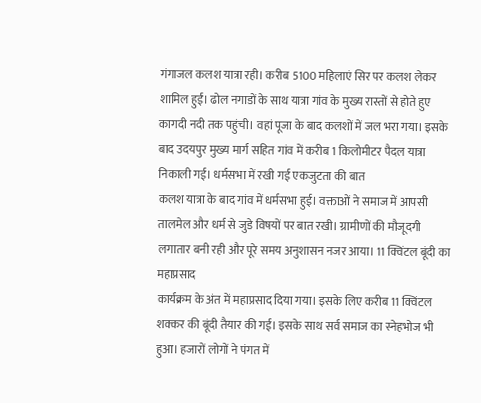गंगाजल कलश यात्रा रही। करीब 5100 महिलाएं सिर पर कलश लेकर शामिल हुईं। ढोल नगाडों के साथ यात्रा गांव के मुख्य रास्तों से होते हुए कागदी नदी तक पहुंची। वहां पूजा के बाद कलशों में जल भरा गया। इसके बाद उदयपुर मुख्य मार्ग सहित गांव में करीब 1 किलोमीटर पैदल यात्रा निकाली गई। धर्मसभा में रखी गई एकजुटता की बात
कलश यात्रा के बाद गांव में धर्मसभा हुई। वक्ताओं ने समाज में आपसी तालमेल और धर्म से जुडे विषयों पर बात रखी। ग्रामीणों की मौजूदगी लगातार बनी रही और पूरे समय अनुशासन नजर आया। 11 क्विंटल बूंदी का महाप्रसाद
कार्यक्रम के अंत में महाप्रसाद दिया गया। इसके लिए करीब 11 क्विंटल शक्कर की बूंदी तैयार की गई। इसके साथ सर्व समाज का स्नेहभोज भी हुआ। हजारों लोगों ने पंगत में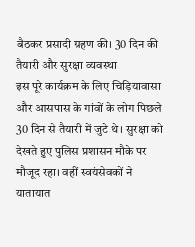बैठकर प्रसादी ग्रहण की। 30 दिन की तैयारी और सुरक्षा व्यवस्था
इस पूरे कार्यक्रम के लिए चिड़ियावासा और आसपास के गांवों के लोग पिछले 30 दिन से तैयारी में जुटे थे। सुरक्षा को देखते हुए पुलिस प्रशासन मौके पर मौजूद रहा। वहीं स्वयंसेवकों ने यातायात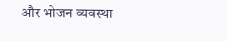और भोजन व्यवस्था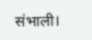संभाली।